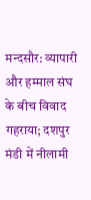मन्दसौर: व्यापारी और हम्माल संघ के बीच विवाद गहराया; दशपुर मंडी में नीलामी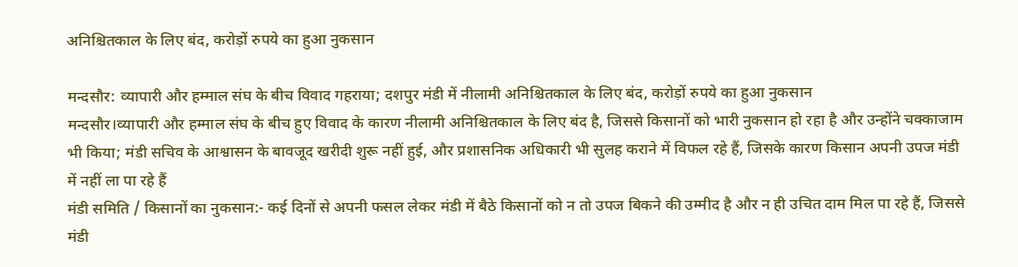अनिश्चितकाल के लिए बंद, करोड़ों रुपये का हुआ नुकसान

मन्दसौर: व्यापारी और हम्माल संघ के बीच विवाद गहराया; दशपुर मंडी में नीलामी अनिश्चितकाल के लिए बंद, करोड़ों रुपये का हुआ नुकसान
मन्दसौर।व्यापारी और हम्माल संघ के बीच हुए विवाद के कारण नीलामी अनिश्चितकाल के लिए बंद है, जिससे किसानों को भारी नुकसान हो रहा है और उन्होंने चक्काजाम भी किया; मंडी सचिव के आश्वासन के बावजूद खरीदी शुरू नहीं हुई, और प्रशासनिक अधिकारी भी सुलह कराने में विफल रहे हैं, जिसके कारण किसान अपनी उपज मंडी में नहीं ला पा रहे हैं
मंडी समिति / किसानों का नुकसान:- कई दिनों से अपनी फसल लेकर मंडी में बैठे किसानों को न तो उपज बिकने की उम्मीद है और न ही उचित दाम मिल पा रहे हैं, जिससे मंडी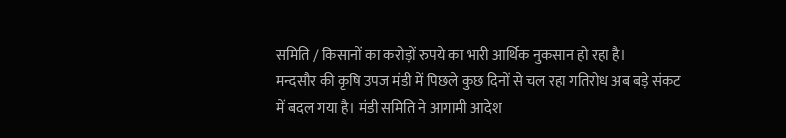समिति / किसानों का करोड़ों रुपये का भारी आर्थिक नुकसान हो रहा है।
मन्दसौर की कृषि उपज मंडी में पिछले कुछ दिनों से चल रहा गतिरोध अब बड़े संकट में बदल गया है। मंडी समिति ने आगामी आदेश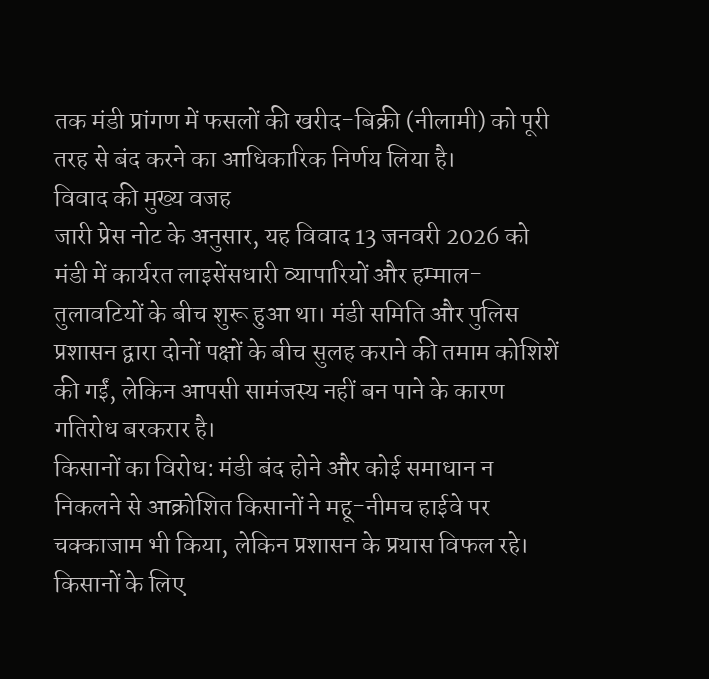तक मंडी प्रांगण में फसलों की खरीद-बिक्री (नीलामी) को पूरी तरह से बंद करने का आधिकारिक निर्णय लिया है।
विवाद की मुख्य वजह
जारी प्रेस नोट के अनुसार, यह विवाद 13 जनवरी 2026 को मंडी में कार्यरत लाइसेंसधारी व्यापारियों और हम्माल-तुलावटियों के बीच शुरू हुआ था। मंडी समिति और पुलिस प्रशासन द्वारा दोनों पक्षों के बीच सुलह कराने की तमाम कोशिशें की गईं, लेकिन आपसी सामंजस्य नहीं बन पाने के कारण गतिरोध बरकरार है।
किसानों का विरोध: मंडी बंद होने और कोई समाधान न निकलने से आक्रोशित किसानों ने महू-नीमच हाईवे पर चक्काजाम भी किया, लेकिन प्रशासन के प्रयास विफल रहे।
किसानों के लिए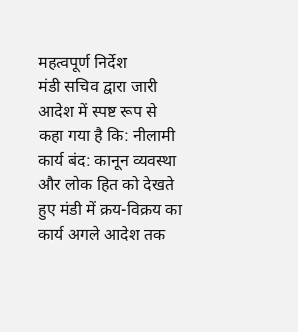महत्वपूर्ण निर्देश
मंडी सचिव द्वारा जारी आदेश में स्पष्ट रूप से कहा गया है कि: नीलामी कार्य बंद: कानून व्यवस्था और लोक हित को देखते हुए मंडी में क्रय-विक्रय का कार्य अगले आदेश तक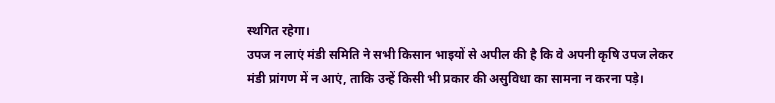स्थगित रहेगा।
उपज न लाएं मंडी समिति ने सभी किसान भाइयों से अपील की है कि वे अपनी कृषि उपज लेकर मंडी प्रांगण में न आएं, ताकि उन्हें किसी भी प्रकार की असुविधा का सामना न करना पड़े।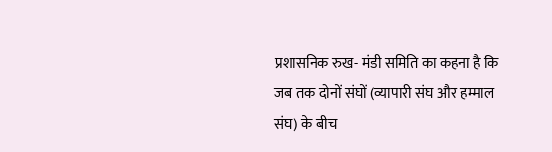प्रशासनिक रुख- मंडी समिति का कहना है कि जब तक दोनों संघों (व्यापारी संघ और हम्माल संघ) के बीच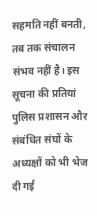सहमति नहीं बनती, तब तक संचालन संभव नहीं है। इस सूचना की प्रतियां पुलिस प्रशासन और संबंधित संघों के अध्यक्षों को भी भेज दी गई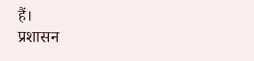हैं।
प्रशासन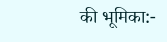की भूमिका:-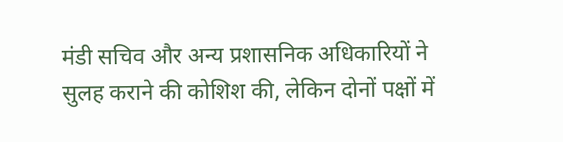मंडी सचिव और अन्य प्रशासनिक अधिकारियों ने सुलह कराने की कोशिश की, लेकिन दोनों पक्षों में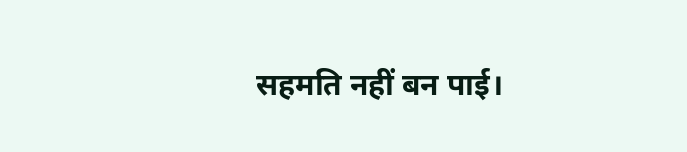सहमति नहीं बन पाई।